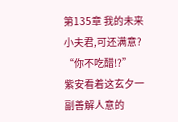第135章 我的未来小夫君,可还满意?
“你不吃醋!?”
紫安看着这玄夕一副善解人意的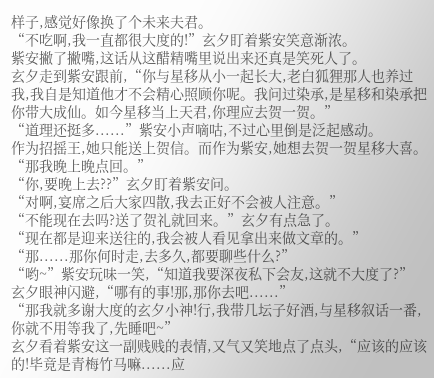样子,感觉好像换了个未来夫君。
“不吃啊,我一直都很大度的!”玄夕盯着紫安笑意渐浓。
紫安撇了撇嘴,这话从这醋精嘴里说出来还真是笑死人了。
玄夕走到紫安跟前,“你与星移从小一起长大,老白狐狸那人也养过我,我自是知道他才不会精心照顾你呢。我问过染承,是星移和染承把你带大成仙。如今星移当上天君,你理应去贺一贺。”
“道理还挺多......”紫安小声嘀咕,不过心里倒是泛起感动。
作为招摇王,她只能送上贺信。而作为紫安,她想去贺一贺星移大喜。
“那我晚上晚点回。”
“你,要晚上去??”玄夕盯着紫安问。
“对啊,宴席之后大家四散,我去正好不会被人注意。”
“不能现在去吗?送了贺礼就回来。”玄夕有点急了。
“现在都是迎来送往的,我会被人看见拿出来做文章的。”
“那......那你何时走,去多久,都要聊些什么?”
“哟~”紫安玩味一笑,“知道我要深夜私下会友,这就不大度了?”
玄夕眼神闪避,“哪有的事!那,那你去吧......”
“那我就多谢大度的玄夕小神!行,我带几坛子好酒,与星移叙话一番,你就不用等我了,先睡吧~”
玄夕看着紫安这一副贱贱的表情,又气又笑地点了点头,“应该的应该的!毕竟是青梅竹马嘛......应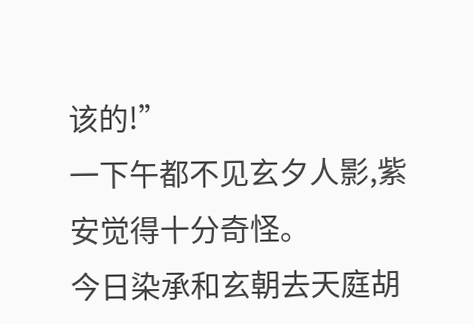该的!”
一下午都不见玄夕人影,紫安觉得十分奇怪。
今日染承和玄朝去天庭胡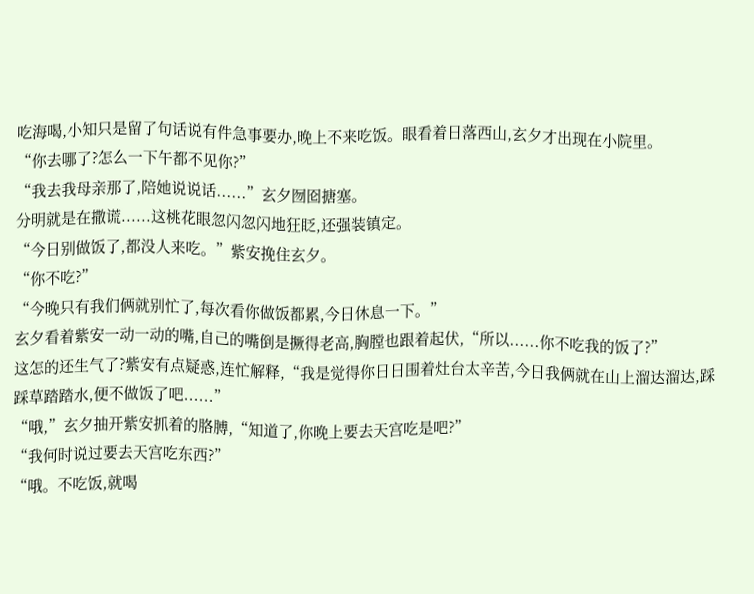吃海喝,小知只是留了句话说有件急事要办,晚上不来吃饭。眼看着日落西山,玄夕才出现在小院里。
“你去哪了?怎么一下午都不见你?”
“我去我母亲那了,陪她说说话......”玄夕囫囵搪塞。
分明就是在撒谎......这桃花眼忽闪忽闪地狂眨,还强装镇定。
“今日别做饭了,都没人来吃。”紫安挽住玄夕。
“你不吃?”
“今晚只有我们俩就别忙了,每次看你做饭都累,今日休息一下。”
玄夕看着紫安一动一动的嘴,自己的嘴倒是撅得老高,胸膛也跟着起伏,“所以......你不吃我的饭了?”
这怎的还生气了?紫安有点疑惑,连忙解释,“我是觉得你日日围着灶台太辛苦,今日我俩就在山上溜达溜达,踩踩草踏踏水,便不做饭了吧......”
“哦,”玄夕抽开紫安抓着的胳膊,“知道了,你晚上要去天宫吃是吧?”
“我何时说过要去天宫吃东西?”
“哦。不吃饭,就喝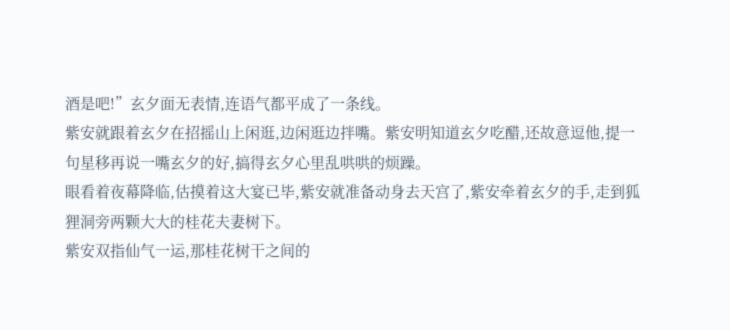酒是吧!”玄夕面无表情,连语气都平成了一条线。
紫安就跟着玄夕在招摇山上闲逛,边闲逛边拌嘴。紫安明知道玄夕吃醋,还故意逗他,提一句星移再说一嘴玄夕的好,搞得玄夕心里乱哄哄的烦躁。
眼看着夜幕降临,估摸着这大宴已毕,紫安就准备动身去天宫了,紫安牵着玄夕的手,走到狐狸洞旁两颗大大的桂花夫妻树下。
紫安双指仙气一运,那桂花树干之间的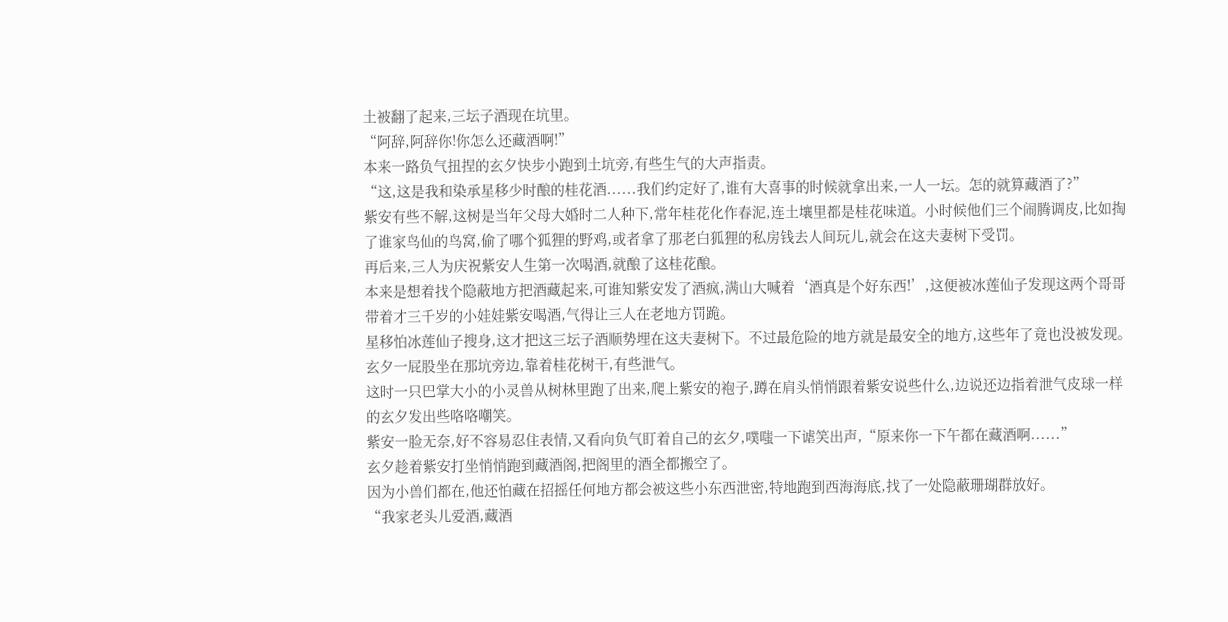土被翻了起来,三坛子酒现在坑里。
“阿辞,阿辞你!你怎么还藏酒啊!”
本来一路负气扭捏的玄夕快步小跑到土坑旁,有些生气的大声指责。
“这,这是我和染承星移少时酿的桂花酒......我们约定好了,谁有大喜事的时候就拿出来,一人一坛。怎的就算藏酒了?”
紫安有些不解,这树是当年父母大婚时二人种下,常年桂花化作春泥,连土壤里都是桂花味道。小时候他们三个闹腾调皮,比如掏了谁家鸟仙的鸟窝,偷了哪个狐狸的野鸡,或者拿了那老白狐狸的私房钱去人间玩儿,就会在这夫妻树下受罚。
再后来,三人为庆祝紫安人生第一次喝酒,就酿了这桂花酿。
本来是想着找个隐蔽地方把酒藏起来,可谁知紫安发了酒疯,满山大喊着‘酒真是个好东西!’,这便被冰莲仙子发现这两个哥哥带着才三千岁的小娃娃紫安喝酒,气得让三人在老地方罚跪。
星移怕冰莲仙子搜身,这才把这三坛子酒顺势埋在这夫妻树下。不过最危险的地方就是最安全的地方,这些年了竟也没被发现。
玄夕一屁股坐在那坑旁边,靠着桂花树干,有些泄气。
这时一只巴掌大小的小灵兽从树林里跑了出来,爬上紫安的袍子,蹲在肩头悄悄跟着紫安说些什么,边说还边指着泄气皮球一样的玄夕发出些咯咯嘲笑。
紫安一脸无奈,好不容易忍住表情,又看向负气盯着自己的玄夕,噗嗤一下谑笑出声,“原来你一下午都在藏酒啊......”
玄夕趁着紫安打坐悄悄跑到藏酒阁,把阁里的酒全都搬空了。
因为小兽们都在,他还怕藏在招摇任何地方都会被这些小东西泄密,特地跑到西海海底,找了一处隐蔽珊瑚群放好。
“我家老头儿爱酒,藏酒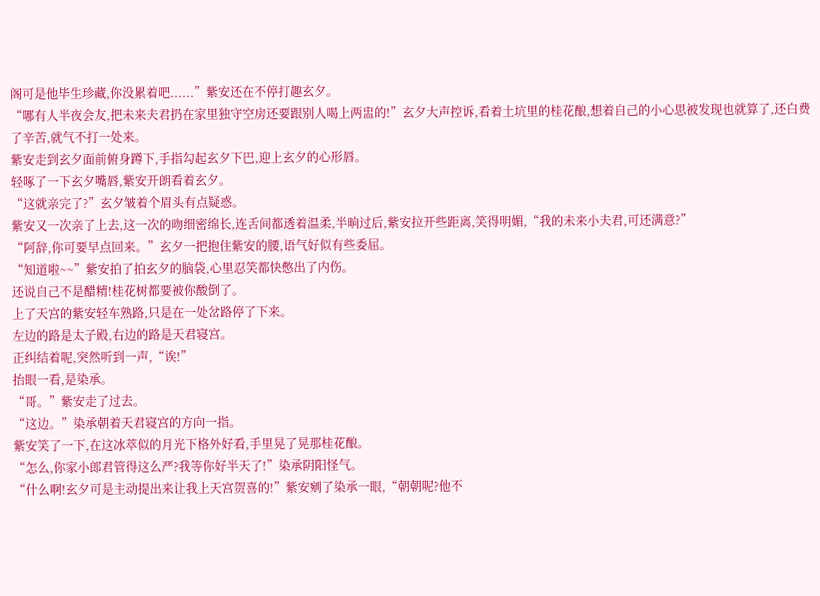阁可是他毕生珍藏,你没累着吧......”紫安还在不停打趣玄夕。
“哪有人半夜会友,把未来夫君扔在家里独守空房还要跟别人喝上两盅的!”玄夕大声控诉,看着土坑里的桂花酿,想着自己的小心思被发现也就算了,还白费了辛苦,就气不打一处来。
紫安走到玄夕面前俯身蹲下,手指勾起玄夕下巴,迎上玄夕的心形唇。
轻啄了一下玄夕嘴唇,紫安开朗看着玄夕。
“这就亲完了?”玄夕皱着个眉头有点疑惑。
紫安又一次亲了上去,这一次的吻细密绵长,连舌间都透着温柔,半晌过后,紫安拉开些距离,笑得明媚,“我的未来小夫君,可还满意?”
“阿辞,你可要早点回来。”玄夕一把抱住紫安的腰,语气好似有些委屈。
“知道啦~~”紫安拍了拍玄夕的脑袋,心里忍笑都快憋出了内伤。
还说自己不是醋精!桂花树都要被你酸倒了。
上了天宫的紫安轻车熟路,只是在一处岔路停了下来。
左边的路是太子殿,右边的路是天君寝宫。
正纠结着呢,突然听到一声,“诶!”
抬眼一看,是染承。
“哥。”紫安走了过去。
“这边。”染承朝着天君寝宫的方向一指。
紫安笑了一下,在这冰萃似的月光下格外好看,手里晃了晃那桂花酿。
“怎么,你家小郎君管得这么严?我等你好半天了!”染承阴阳怪气。
“什么啊!玄夕可是主动提出来让我上天宫贺喜的!”紫安剜了染承一眼,“朝朝呢?他不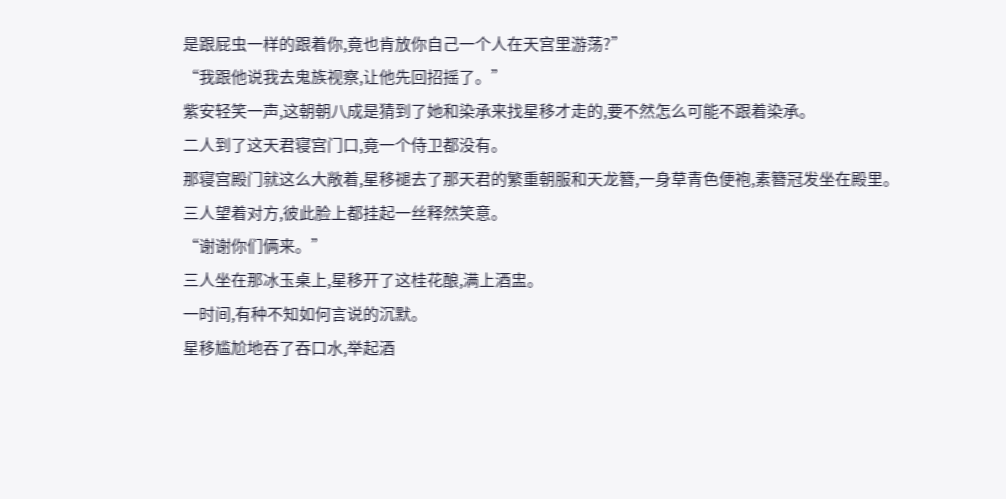是跟屁虫一样的跟着你,竟也肯放你自己一个人在天宫里游荡?”
“我跟他说我去鬼族视察,让他先回招摇了。”
紫安轻笑一声,这朝朝八成是猜到了她和染承来找星移才走的,要不然怎么可能不跟着染承。
二人到了这天君寝宫门口,竟一个侍卫都没有。
那寝宫殿门就这么大敞着,星移褪去了那天君的繁重朝服和天龙簪,一身草青色便袍,素簪冠发坐在殿里。
三人望着对方,彼此脸上都挂起一丝释然笑意。
“谢谢你们俩来。”
三人坐在那冰玉桌上,星移开了这桂花酿,满上酒盅。
一时间,有种不知如何言说的沉默。
星移尴尬地吞了吞口水,举起酒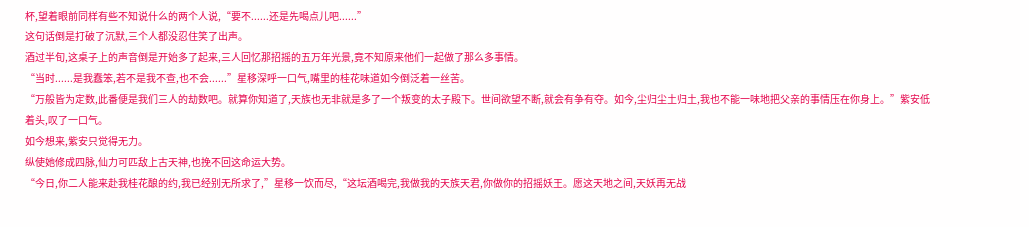杯,望着眼前同样有些不知说什么的两个人说,“要不......还是先喝点儿吧......”
这句话倒是打破了沉默,三个人都没忍住笑了出声。
酒过半旬,这桌子上的声音倒是开始多了起来,三人回忆那招摇的五万年光景,竟不知原来他们一起做了那么多事情。
“当时......是我蠢笨,若不是我不查,也不会......”星移深呼一口气,嘴里的桂花味道如今倒泛着一丝苦。
“万般皆为定数,此番便是我们三人的劫数吧。就算你知道了,天族也无非就是多了一个叛变的太子殿下。世间欲望不断,就会有争有夺。如今,尘归尘土归土,我也不能一味地把父亲的事情压在你身上。”紫安低着头,叹了一口气。
如今想来,紫安只觉得无力。
纵使她修成四脉,仙力可匹敌上古天神,也挽不回这命运大势。
“今日,你二人能来赴我桂花酿的约,我已经别无所求了,”星移一饮而尽,“这坛酒喝完,我做我的天族天君,你做你的招摇妖王。愿这天地之间,天妖再无战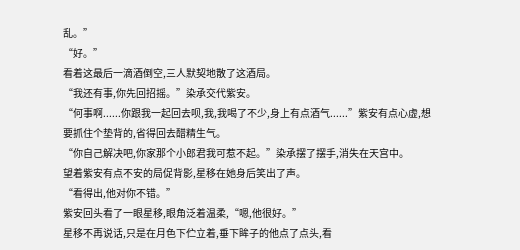乱。”
“好。”
看着这最后一滴酒倒空,三人默契地散了这酒局。
“我还有事,你先回招摇。”染承交代紫安。
“何事啊......你跟我一起回去呗,我,我喝了不少,身上有点酒气......”紫安有点心虚,想要抓住个垫背的,省得回去醋精生气。
“你自己解决吧,你家那个小郎君我可惹不起。”染承摆了摆手,消失在天宫中。
望着紫安有点不安的局促背影,星移在她身后笑出了声。
“看得出,他对你不错。”
紫安回头看了一眼星移,眼角泛着温柔,“嗯,他很好。”
星移不再说话,只是在月色下伫立着,垂下眸子的他点了点头,看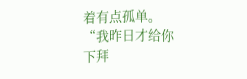着有点孤单。
“我昨日才给你下拜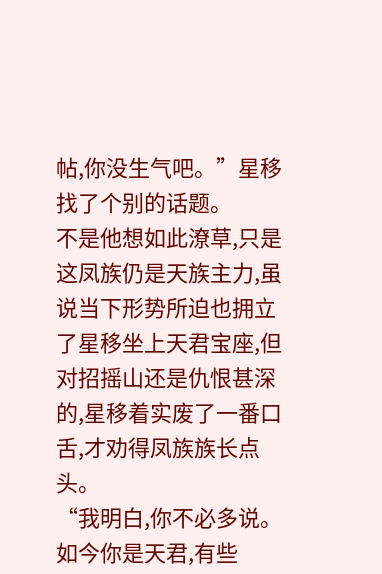帖,你没生气吧。”星移找了个别的话题。
不是他想如此潦草,只是这凤族仍是天族主力,虽说当下形势所迫也拥立了星移坐上天君宝座,但对招摇山还是仇恨甚深的,星移着实废了一番口舌,才劝得凤族族长点头。
“我明白,你不必多说。如今你是天君,有些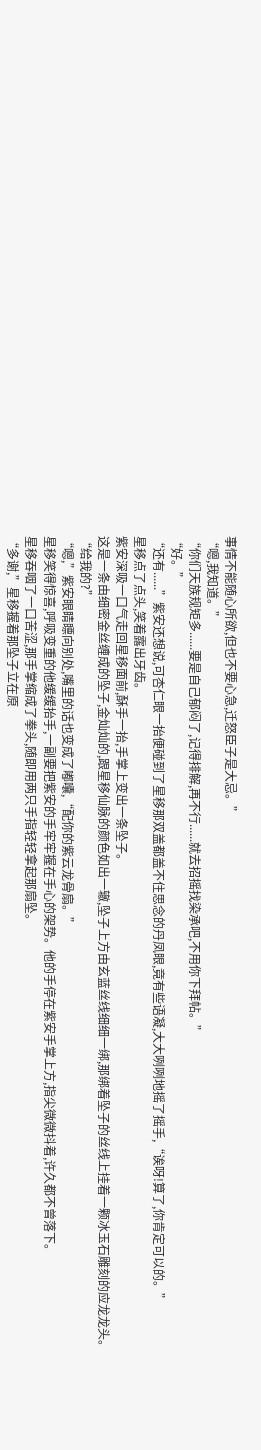事情不能随心所欲,但也不要心急,迁怒臣子是大忌。”
“嗯,我知道。”
“你们天族规矩多......要是自己郁闷了,记得排解,再不行......就去招摇找染承吧,不用你下拜帖。”
“好。”
“还有......”紫安还想说,可杏仁眼一抬便碰到了星移那双盖都盖不住思念的丹凤眼,竟有些语凝,大大咧咧地摇了摇手,“诶呀!算了,你肯定可以的。”
星移点了点头,笑着露出牙齿。
紫安深吸一口气走回星移面前,酥手一抬,手掌上变出一条坠子。
这是一条由细密金丝缠成的坠子,金灿灿的,跟星移仙脉的颜色如出一辙,坠子上方由玄蓝丝线细细一绑,那绑着坠子的丝线上挂着一颗冰玉石雕刻的应龙龙头。
“给我的?”
“嗯,”紫安眼睛瞟向别处,嘴里的话也变成了嘟囔,“配你的紫云龙骨扇。”
星移笑得惊喜,呼吸变重的他缓缓抬手,一副要把紫安的手牢牢握在手心的架势。他的手停在紫安手掌上方,指尖微微抖着,许久都不曾落下。
星移吞咽了一口苦涩,那手掌缩成了拳头,随即用两只手指轻轻拿起那扇坠。
“多谢,”星移握着那坠子立在原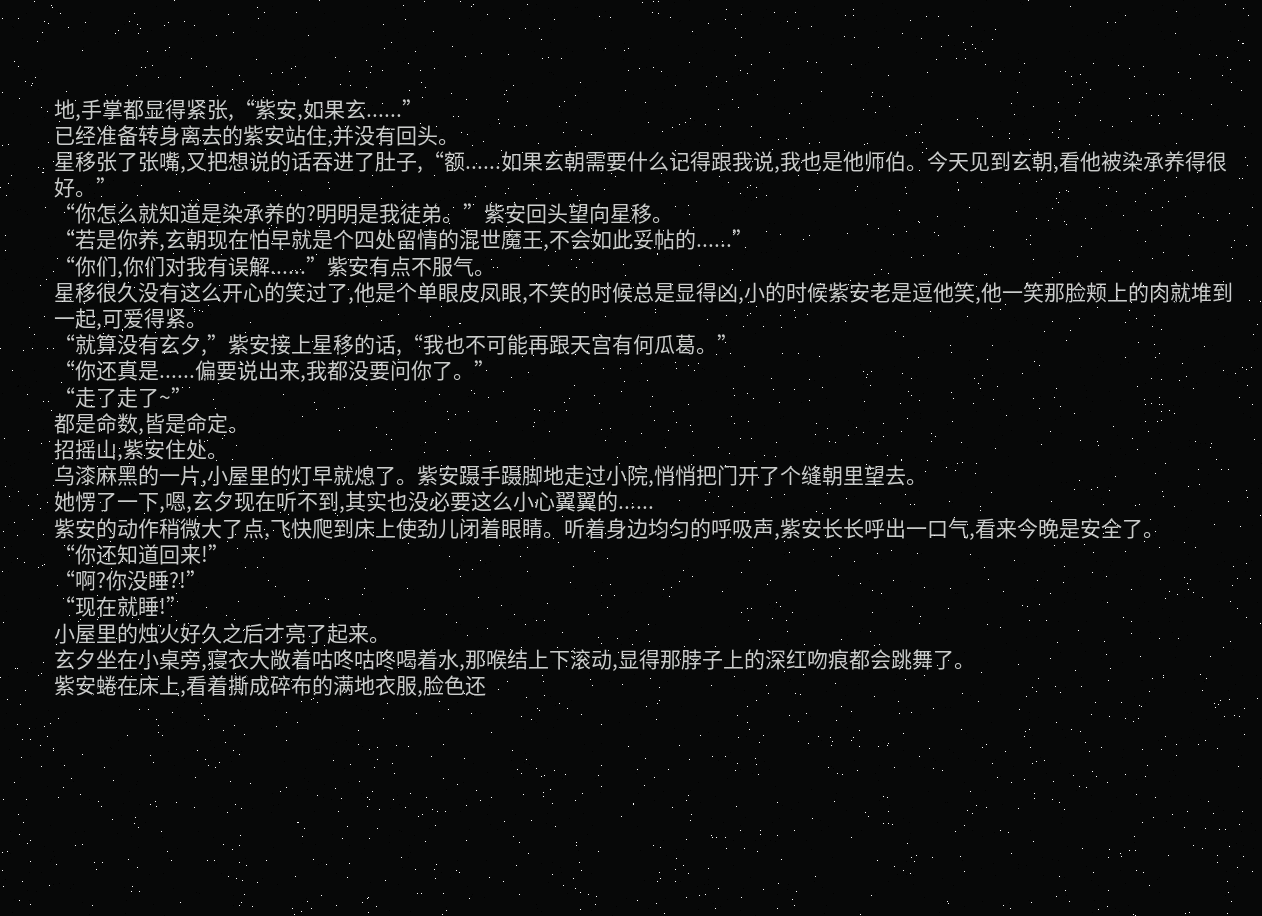地,手掌都显得紧张,“紫安,如果玄......”
已经准备转身离去的紫安站住,并没有回头。
星移张了张嘴,又把想说的话吞进了肚子,“额......如果玄朝需要什么记得跟我说,我也是他师伯。今天见到玄朝,看他被染承养得很好。”
“你怎么就知道是染承养的?明明是我徒弟。”紫安回头望向星移。
“若是你养,玄朝现在怕早就是个四处留情的混世魔王,不会如此妥帖的......”
“你们,你们对我有误解......”紫安有点不服气。
星移很久没有这么开心的笑过了,他是个单眼皮凤眼,不笑的时候总是显得凶,小的时候紫安老是逗他笑,他一笑那脸颊上的肉就堆到一起,可爱得紧。
“就算没有玄夕,”紫安接上星移的话,“我也不可能再跟天宫有何瓜葛。”
“你还真是......偏要说出来,我都没要问你了。”
“走了走了~”
都是命数,皆是命定。
招摇山,紫安住处。
乌漆麻黑的一片,小屋里的灯早就熄了。紫安蹑手蹑脚地走过小院,悄悄把门开了个缝朝里望去。
她愣了一下,嗯,玄夕现在听不到,其实也没必要这么小心翼翼的......
紫安的动作稍微大了点,飞快爬到床上使劲儿闭着眼睛。听着身边均匀的呼吸声,紫安长长呼出一口气,看来今晚是安全了。
“你还知道回来!”
“啊?你没睡?!”
“现在就睡!”
小屋里的烛火好久之后才亮了起来。
玄夕坐在小桌旁,寝衣大敞着咕咚咕咚喝着水,那喉结上下滚动,显得那脖子上的深红吻痕都会跳舞了。
紫安蜷在床上,看着撕成碎布的满地衣服,脸色还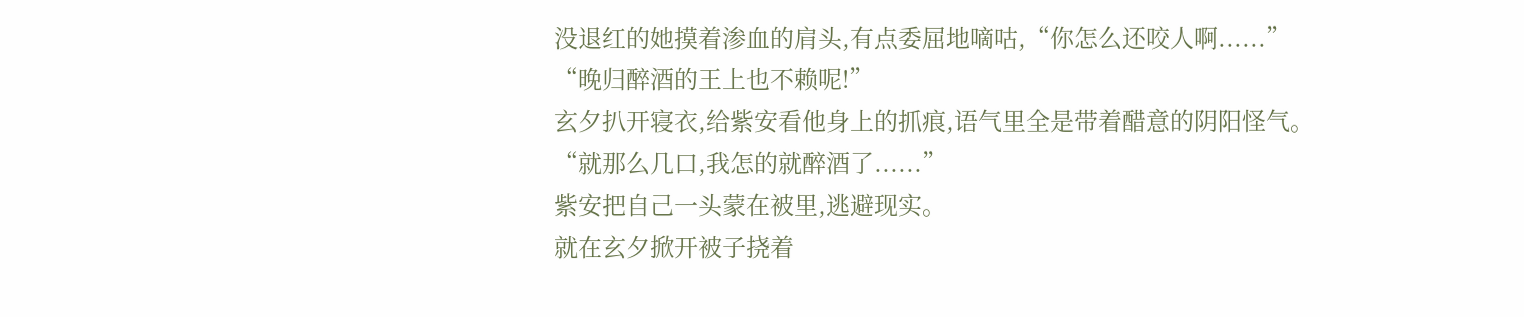没退红的她摸着渗血的肩头,有点委屈地嘀咕,“你怎么还咬人啊......”
“晚归醉酒的王上也不赖呢!”
玄夕扒开寝衣,给紫安看他身上的抓痕,语气里全是带着醋意的阴阳怪气。
“就那么几口,我怎的就醉酒了......”
紫安把自己一头蒙在被里,逃避现实。
就在玄夕掀开被子挠着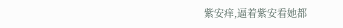紫安痒,逼着紫安看她都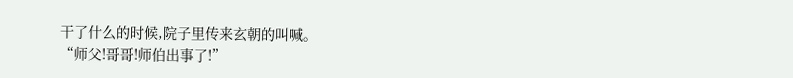干了什么的时候,院子里传来玄朝的叫喊。
“师父!哥哥!师伯出事了!”